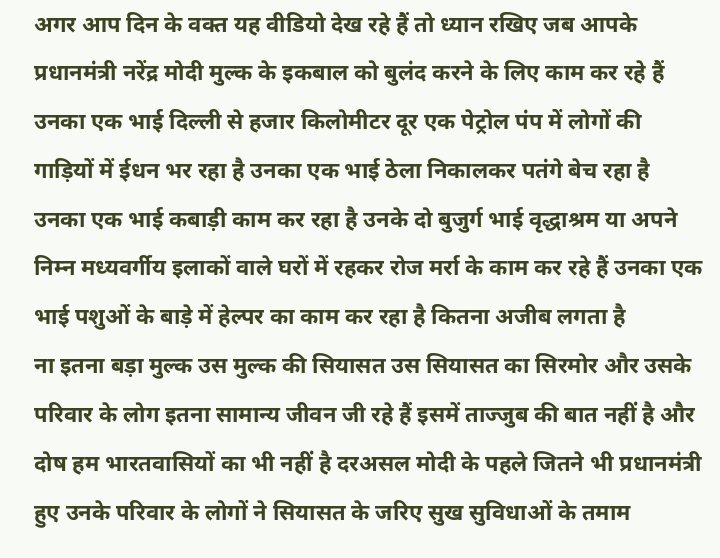अगर आप दिन के वक्त यह वीडियो देख रहे हैं तो ध्यान रखिए जब आपके प्रधानमंत्री नरेंद्र मोदी मुल्क के इकबाल को बुलंद करने के लिए काम कर रहे हैं उनका एक भाई दिल्ली से हजार किलोमीटर दूर एक पेट्रोल पंप में लोगों की गाड़ियों में ईधन भर रहा है उनका एक भाई ठेला निकालकर पतंगे बेच रहा है उनका एक भाई कबाड़ी काम कर रहा है उनके दो बुजुर्ग भाई वृद्धाश्रम या अपने निम्न मध्यवर्गीय इलाकों वाले घरों में रहकर रोज मर्रा के काम कर रहे हैं उनका एक भाई पशुओं के बाड़े में हेल्पर का काम कर रहा है कितना अजीब लगता है
ना इतना बड़ा मुल्क उस मुल्क की सियासत उस सियासत का सिरमोर और उसके परिवार के लोग इतना सामान्य जीवन जी रहे हैं इसमें ताज्जुब की बात नहीं है और दोष हम भारतवासियों का भी नहीं है दरअसल मोदी के पहले जितने भी प्रधानमंत्री हुए उनके परिवार के लोगों ने सियासत के जरिए सुख सुविधाओं के तमाम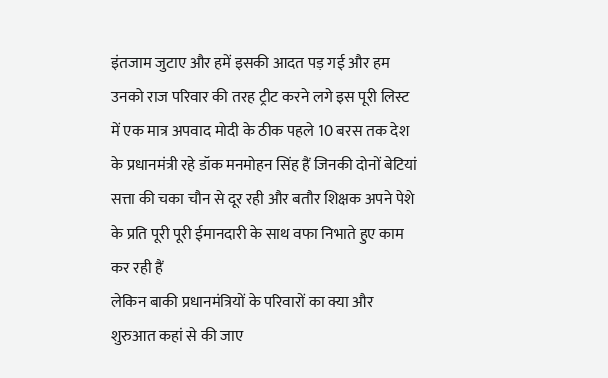इंतजाम जुटाए और हमें इसकी आदत पड़ गई और हम उनको राज परिवार की तरह ट्रीट करने लगे इस पूरी लिस्ट में एक मात्र अपवाद मोदी के ठीक पहले 10 बरस तक देश के प्रधानमंत्री रहे डॉक मनमोहन सिंह हैं जिनकी दोनों बेटियां सत्ता की चका चौन से दूर रही और बतौर शिक्षक अपने पेशे के प्रति पूरी पूरी ईमानदारी के साथ वफा निभाते हुए काम कर रही हैं
लेकिन बाकी प्रधानमंत्रियों के परिवारों का क्या और शुरुआत कहां से की जाए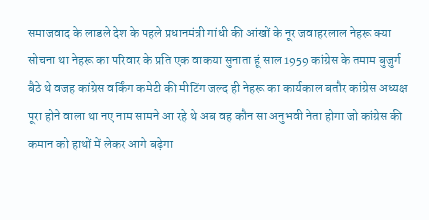समाजवाद के लाडले देश के पहले प्रधानमंत्री गांधी की आंखों के नूर जवाहरलाल नेहरू क्या सोचना था नेहरू का परिवार के प्रति एक वाकया सुनाता हूं साल 1959 कांग्रेस के तमाम बुजुर्ग बैठे थे वजह कांग्रेस वर्किंग कमेटी की मीटिंग जल्द ही नेहरू का कार्यकाल बतौर कांग्रेस अध्यक्ष पूरा होने वाला था नए नाम सामने आ रहे थे अब वह कौन सा अनुभवी नेता होगा जो कांग्रेस की कमान को हाथों में लेकर आगे बढ़ेगा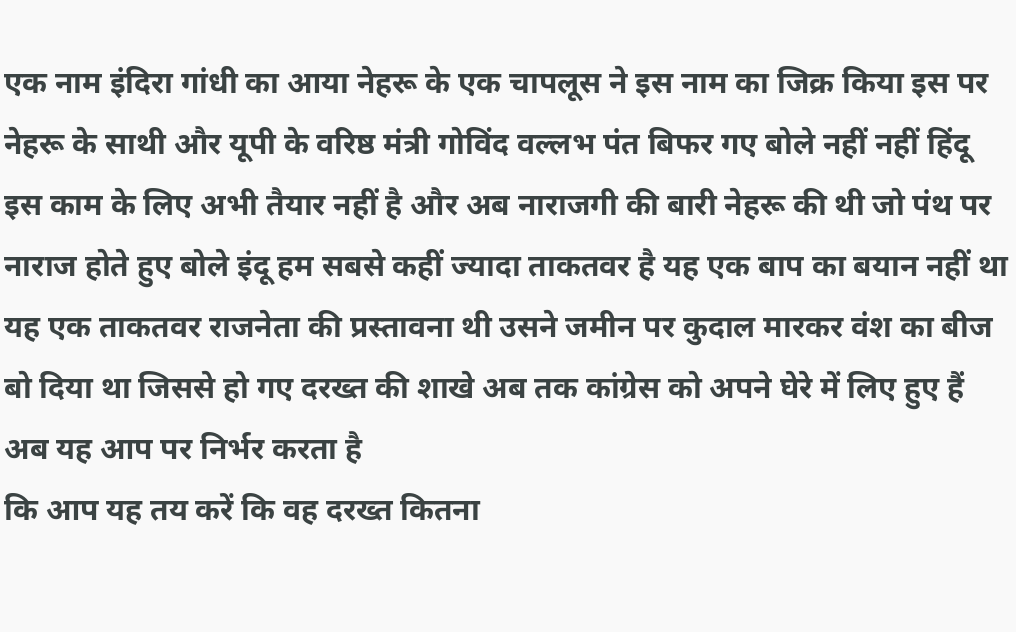एक नाम इंदिरा गांधी का आया नेहरू के एक चापलूस ने इस नाम का जिक्र किया इस पर नेहरू के साथी और यूपी के वरिष्ठ मंत्री गोविंद वल्लभ पंत बिफर गए बोले नहीं नहीं हिंदू इस काम के लिए अभी तैयार नहीं है और अब नाराजगी की बारी नेहरू की थी जो पंथ पर नाराज होते हुए बोले इंदू हम सबसे कहीं ज्यादा ताकतवर है यह एक बाप का बयान नहीं था यह एक ताकतवर राजनेता की प्रस्तावना थी उसने जमीन पर कुदाल मारकर वंश का बीज बो दिया था जिससे हो गए दरख्त की शाखे अब तक कांग्रेस को अपने घेरे में लिए हुए हैं अब यह आप पर निर्भर करता है
कि आप यह तय करें कि वह दरख्त कितना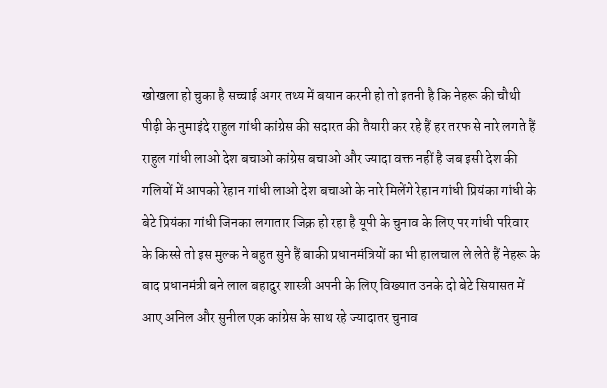खोखला हो चुका है सच्चाई अगर तथ्य में बयान करनी हो तो इतनी है कि नेहरू की चौथी पीढ़ी के नुमाइंदे राहुल गांधी कांग्रेस की सदारत की तैयारी कर रहे हैं हर तरफ से नारे लगते हैं राहुल गांधी लाओ देश बचाओ कांग्रेस बचाओ और ज्यादा वक्त नहीं है जब इसी देश की गलियों में आपको रेहान गांधी लाओ देश बचाओ के नारे मिलेंगे रेहान गांधी प्रियंका गांधी के बेटे प्रियंका गांधी जिनका लगातार जिक्र हो रहा है यूपी के चुनाव के लिए पर गांधी परिवार के किस्से तो इस मुल्क ने बहुत सुने हैं बाकी प्रधानमंत्रियों का भी हालचाल ले लेते हैं नेहरू के बाद प्रधानमंत्री बने लाल बहादुर शास्त्री अपनी के लिए विख्यात उनके दो बेटे सियासत में आए अनिल और सुनील एक कांग्रेस के साथ रहे ज्यादातर चुनाव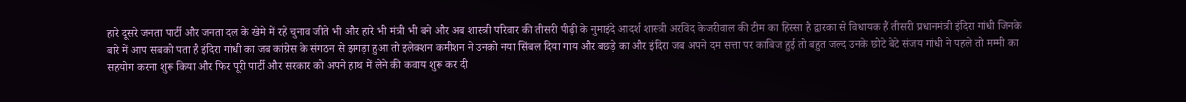हारे दूसरे जनता पार्टी और जनता दल के खेमे में रहे चुनाव जीते भी और हारे भी मंत्री भी बने और अब शास्त्री परिवार की तीसरी पीढ़ी के नुमाइंदे आदर्श शास्त्री अरविंद केजरीवाल की टीम का हिस्सा है द्वारका से विधायक हैं तीसरी प्रधानमंत्री इंदिरा गांधी जिनके बारे में आप सबको पता है इंदिरा गांधी का जब कांग्रेस के संगठन से झगड़ा हुआ तो इलेक्शन कमीशन ने उनको नया सिंबल दिया गाय और बछड़े का और इंदिरा जब अपने दम सत्ता पर काबिज हुई तो बहुत जल्द उनके छोटे बेटे संजय गांधी ने पहले तो मम्मी का सहयोग करना शुरू किया और फिर पूरी पार्टी और सरकार को अपने हाथ में लेने की कवाय शुरू कर दी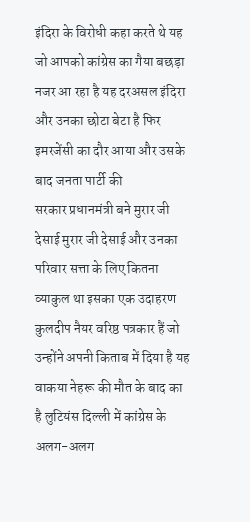इंदिरा के विरोधी कहा करते थे यह जो आपको कांग्रेस का गैया बछड़ा नजर आ रहा है यह दरअसल इंदिरा और उनका छोटा बेटा है फिर इमरजेंसी का दौर आया और उसके बाद जनता पार्टी की
सरकार प्रधानमंत्री बने मुरार जी देसाई मुरार जी देसाई और उनका परिवार सत्ता के लिए कितना व्याकुल था इसका एक उदाहरण कुलदीप नैयर वरिष्ठ पत्रकार हैं जो उन्होंने अपनी किताब में दिया है यह वाकया नेहरू की मौत के बाद का है लुटियंस दिल्ली में कांग्रेस के अलग-अलग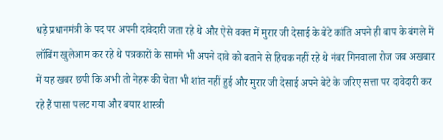धड़े प्रधानमंत्री के पद पर अपनी दावेदारी जता रहे थे और ऐसे वक्त में मुरार जी देसाई के बेटे कांति अपने ही बाप के बंगले में लॉबिंग खुलेआम कर रहे थे पत्रकारों के सामने भी अपने दावे को बताने से हिचक नहीं रहे थे नंबर गिनवाला रोज जब अखबार में यह खबर छपी कि अभी तो नेहरू की चेता भी शांत नहीं हुई और मुरार जी देसाई अपने बेटे के जरिए सत्ता पर दावेदारी कर रहे हैं पासा पलट गया और बयार शास्त्री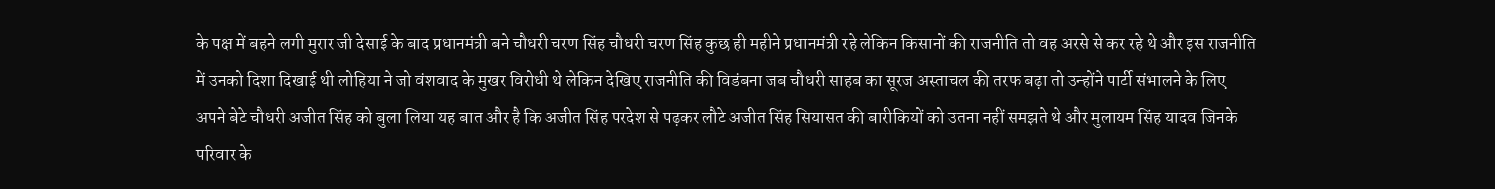के पक्ष में बहने लगी मुरार जी देसाई के बाद प्रधानमंत्री बने चौधरी चरण सिंह चौधरी चरण सिंह कुछ ही महीने प्रधानमंत्री रहे लेकिन किसानों की राजनीति तो वह अरसे से कर रहे थे और इस राजनीति में उनको दिशा दिखाई थी लोहिया ने जो वंशवाद के मुखर विरोधी थे लेकिन देखिए राजनीति की विडंबना जब चौधरी साहब का सूरज अस्ताचल की तरफ बढ़ा तो उन्होंने पार्टी संभालने के लिए अपने बेटे चौधरी अजीत सिंह को बुला लिया यह बात और है कि अजीत सिंह परदेश से पढ़कर लौटे अजीत सिंह सियासत की बारीकियों को उतना नहीं समझते थे और मुलायम सिंह यादव जिनके परिवार के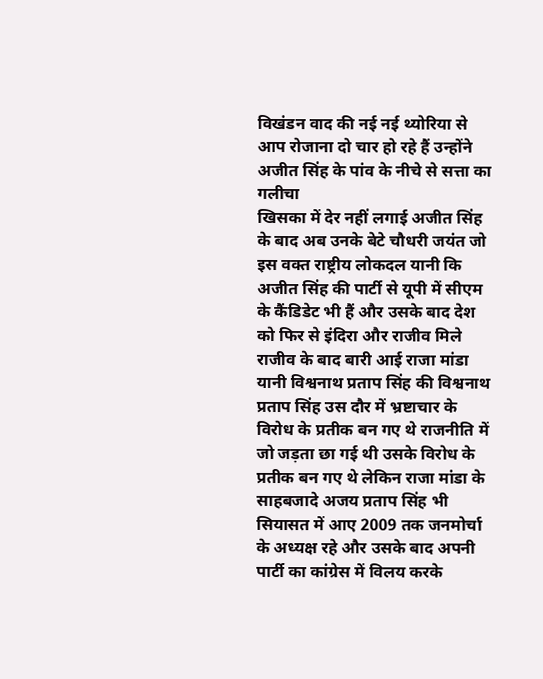विखंडन वाद की नई नई थ्योरिया से आप रोजाना दो चार हो रहे हैं उन्होंने अजीत सिंह के पांव के नीचे से सत्ता का गलीचा
खिसका में देर नहीं लगाई अजीत सिंह के बाद अब उनके बेटे चौधरी जयंत जो इस वक्त राष्ट्रीय लोकदल यानी कि अजीत सिंह की पार्टी से यूपी में सीएम के कैंडिडेट भी हैं और उसके बाद देश को फिर से इंदिरा और राजीव मिले राजीव के बाद बारी आई राजा मांडा यानी विश्वनाथ प्रताप सिंह की विश्वनाथ प्रताप सिंह उस दौर में भ्रष्टाचार के विरोध के प्रतीक बन गए थे राजनीति में जो जड़ता छा गई थी उसके विरोध के प्रतीक बन गए थे लेकिन राजा मांडा के साहबजादे अजय प्रताप सिंह भी सियासत में आए 2009 तक जनमोर्चा के अध्यक्ष रहे और उसके बाद अपनी पार्टी का कांग्रेस में विलय करके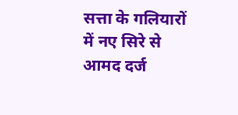सत्ता के गलियारों में नए सिरे से आमद दर्ज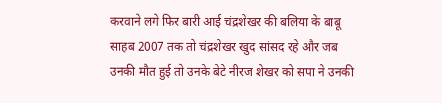करवाने लगे फिर बारी आई चंद्रशेखर की बलिया के बाबू साहब 2007 तक तो चंद्रशेखर खुद सांसद रहे और जब उनकी मौत हुई तो उनके बेटे नीरज शेखर को सपा ने उनकी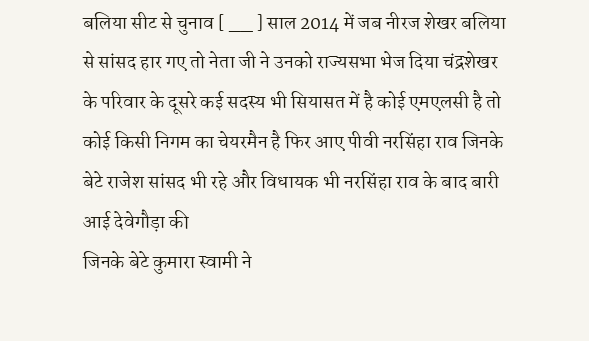बलिया सीट से चुनाव [ __ ] साल 2014 में जब नीरज शेखर बलिया से सांसद हार गए तो नेता जी ने उनको राज्यसभा भेज दिया चंद्रशेखर के परिवार के दूसरे कई सदस्य भी सियासत में है कोई एमएलसी है तो कोई किसी निगम का चेयरमैन है फिर आए पीवी नरसिंहा राव जिनके बेटे राजेश सांसद भी रहे और विधायक भी नरसिंहा राव के बाद बारी आई देवेगौड़ा की
जिनके बेटे कुमारा स्वामी ने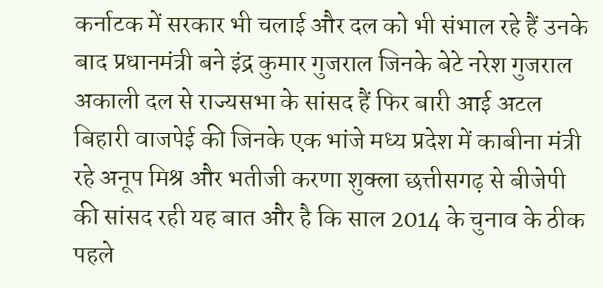कर्नाटक में सरकार भी चलाई और दल को भी संभाल रहे हैं उनके बाद प्रधानमंत्री बने इंद्र कुमार गुजराल जिनके बेटे नरेश गुजराल अकाली दल से राज्यसभा के सांसद हैं फिर बारी आई अटल बिहारी वाजपेई की जिनके एक भांजे मध्य प्रदेश में काबीना मंत्री रहे अनूप मिश्र और भतीजी करणा शुक्ला छत्तीसगढ़ से बीजेपी की सांसद रही यह बात और है कि साल 2014 के चुनाव के ठीक पहले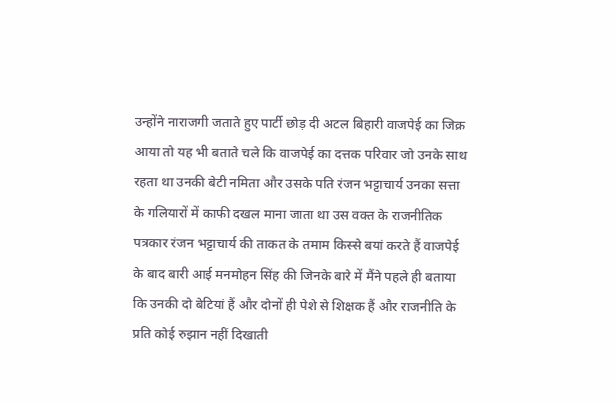उन्होंने नाराजगी जताते हुए पार्टी छोड़ दी अटल बिहारी वाजपेई का जिक्र आया तो यह भी बताते चले कि वाजपेई का दत्तक परिवार जो उनके साथ रहता था उनकी बेटी नमिता और उसके पति रंजन भट्टाचार्य उनका सत्ता के गलियारों में काफी दखल माना जाता था उस वक्त के राजनीतिक पत्रकार रंजन भट्टाचार्य की ताकत के तमाम किस्से बयां करते हैं वाजपेई के बाद बारी आई मनमोहन सिंह की जिनके बारे में मैंने पहले ही बताया कि उनकी दो बेटियां हैं और दोनों ही पेशे से शिक्षक हैं और राजनीति के प्रति कोई रुझान नहीं दिखाती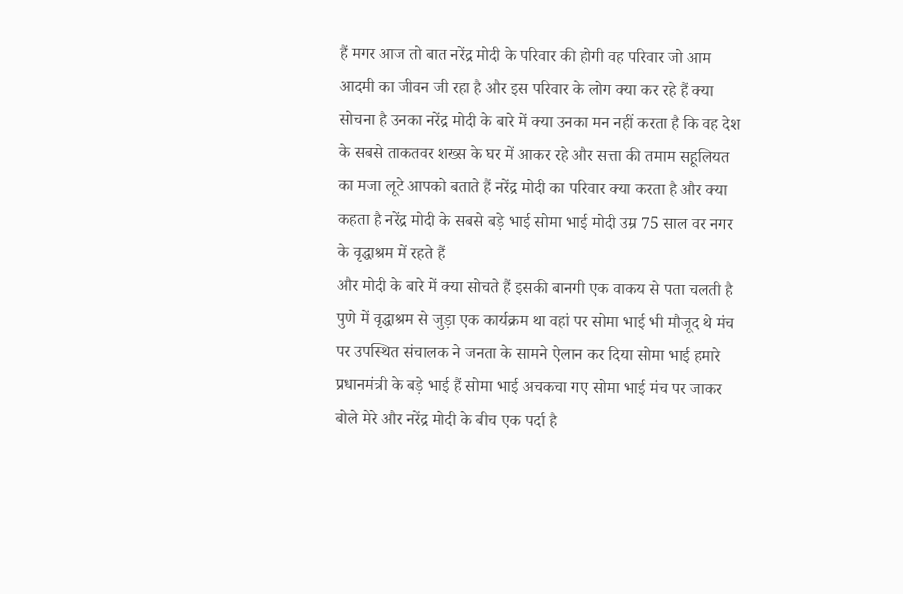हैं मगर आज तो बात नरेंद्र मोदी के परिवार की होगी वह परिवार जो आम आदमी का जीवन जी रहा है और इस परिवार के लोग क्या कर रहे हैं क्या सोचना है उनका नरेंद्र मोदी के बारे में क्या उनका मन नहीं करता है कि वह देश के सबसे ताकतवर शख्स के घर में आकर रहे और सत्ता की तमाम सहूलियत का मजा लूटे आपको बताते हैं नरेंद्र मोदी का परिवार क्या करता है और क्या कहता है नरेंद्र मोदी के सबसे बड़े भाई सोमा भाई मोदी उम्र 75 साल वर नगर के वृद्धाश्रम में रहते हैं
और मोदी के बारे में क्या सोचते हैं इसकी बानगी एक वाकय से पता चलती है पुणे में वृद्धाश्रम से जुड़ा एक कार्यक्रम था वहां पर सोमा भाई भी मौजूद थे मंच पर उपस्थित संचालक ने जनता के सामने ऐलान कर दिया सोमा भाई हमारे प्रधानमंत्री के बड़े भाई हैं सोमा भाई अचकचा गए सोमा भाई मंच पर जाकर बोले मेरे और नरेंद्र मोदी के बीच एक पर्दा है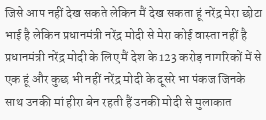जिसे आप नहीं देख सकते लेकिन मैं देख सकता हूं नरेंद्र मेरा छोटा भाई है लेकिन प्रधानमंत्री नरेंद्र मोदी से मेरा कोई वास्ता नहीं है प्रधानमंत्री नरेंद्र मोदी के लिए मैं देश के 123 करोड़ नागरिकों में से एक हूं और कुछ भी नहीं नरेंद्र मोदी के दूसरे भा पंकज जिनके साथ उनकी मां हीरा बेन रहती हैं उनकी मोदी से मुलाकात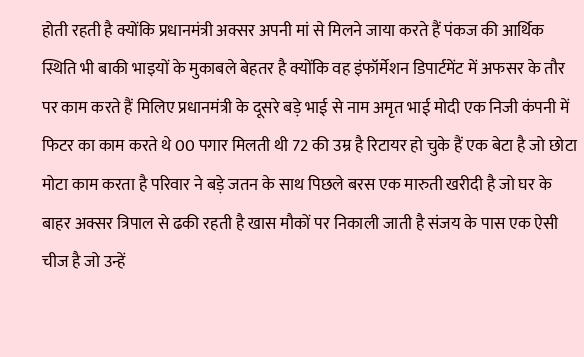होती रहती है क्योंकि प्रधानमंत्री अक्सर अपनी मां से मिलने जाया करते हैं पंकज की आर्थिक स्थिति भी बाकी भाइयों के मुकाबले बेहतर है क्योंकि वह इंफॉर्मेशन डिपार्टमेंट में अफसर के तौर पर काम करते हैं मिलिए प्रधानमंत्री के दूसरे बड़े भाई से नाम अमृत भाई मोदी एक निजी कंपनी में फिटर का काम करते थे 00 पगार मिलती थी 72 की उम्र है रिटायर हो चुके हैं एक बेटा है जो छोटा मोटा काम करता है परिवार ने बड़े जतन के साथ पिछले बरस एक मारुती खरीदी है जो घर के बाहर अक्सर त्रिपाल से ढकी रहती है खास मौकों पर निकाली जाती है संजय के पास एक ऐसी चीज है जो उन्हें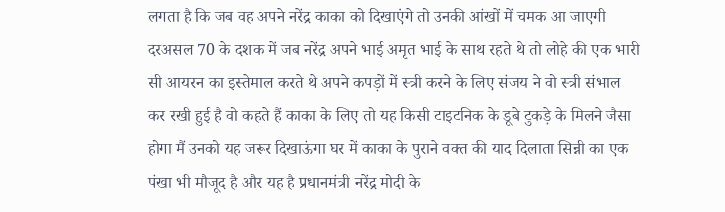लगता है कि जब वह अपने नरेंद्र काका को दिखाएंगे तो उनकी आंखों में चमक आ जाएगी दरअसल 70 के दशक में जब नरेंद्र अपने भाई अमृत भाई के साथ रहते थे तो लोहे की एक भारी सी आयरन का इस्तेमाल करते थे अपने कपड़ों में स्त्री करने के लिए संजय ने वो स्त्री संभाल कर रखी हुई है वो कहते हैं काका के लिए तो यह किसी टाइटनिक के डूबे टुकड़े के मिलने जैसा होगा मैं उनको यह जरूर दिखाऊंगा घर में काका के पुराने वक्त की याद दिलाता सिन्नी का एक पंखा भी मौजूद है और यह है प्रधानमंत्री नरेंद्र मोदी के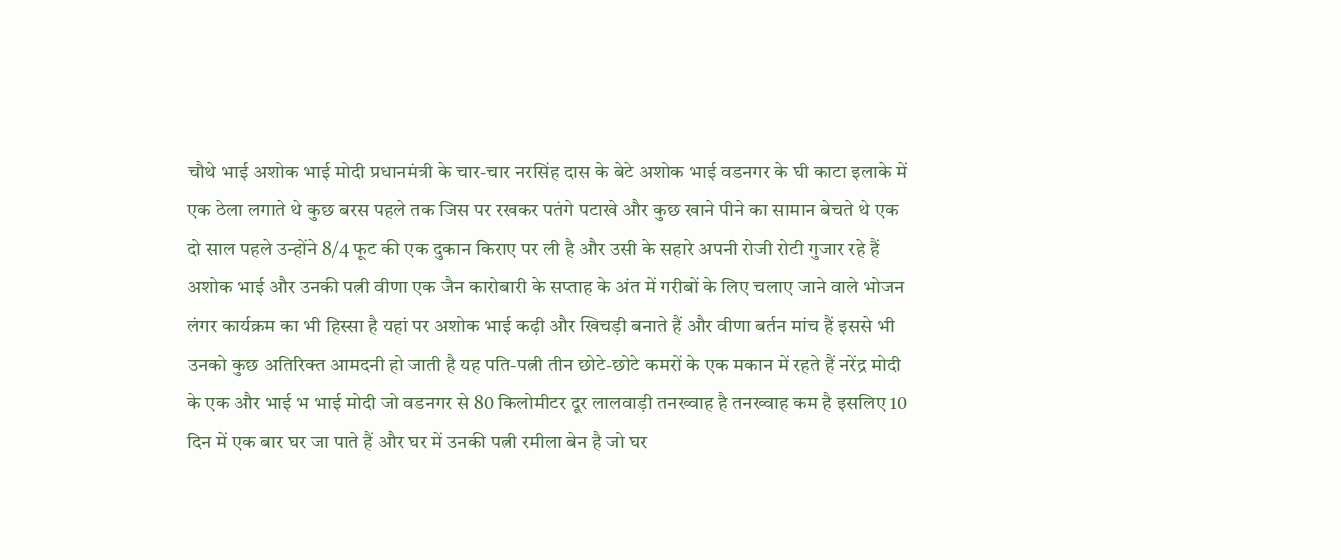चौथे भाई अशोक भाई मोदी प्रधानमंत्री के चार-चार नरसिंह दास के बेटे अशोक भाई वडनगर के घी काटा इलाके में एक ठेला लगाते थे कुछ बरस पहले तक जिस पर रखकर पतंगे पटाखे और कुछ खाने पीने का सामान बेचते थे एक दो साल पहले उन्होंने 8/4 फूट की एक दुकान किराए पर ली है और उसी के सहारे अपनी रोजी रोटी गुजार रहे हैं अशोक भाई और उनकी पत्नी वीणा एक जैन कारोबारी के सप्ताह के अंत में गरीबों के लिए चलाए जाने वाले भोजन लंगर कार्यक्रम का भी हिस्सा है यहां पर अशोक भाई कढ़ी और खिचड़ी बनाते हैं और वीणा बर्तन मांच हैं इससे भी उनको कुछ अतिरिक्त आमदनी हो जाती है यह पति-पत्नी तीन छोटे-छोटे कमरों के एक मकान में रहते हैं नरेंद्र मोदी के एक और भाई भ भाई मोदी जो वडनगर से 80 किलोमीटर दूर लालवाड़ी तनख्वाह है तनख्वाह कम है इसलिए 10 दिन में एक बार घर जा पाते हैं और घर में उनकी पत्नी रमीला बेन है जो घर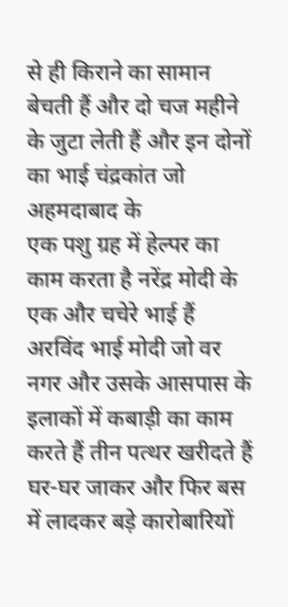से ही किराने का सामान बेचती हैं और दो चज महीने के जुटा लेती हैं और इन दोनों का भाई चंद्रकांत जो अहमदाबाद के
एक पशु ग्रह में हेल्पर का काम करता है नरेंद्र मोदी के एक और चचेरे भाई हैं अरविंद भाई मोदी जो वर नगर और उसके आसपास के इलाकों में कबाड़ी का काम करते हैं तीन पत्थर खरीदते हैं घर-घर जाकर और फिर बस में लादकर बड़े कारोबारियों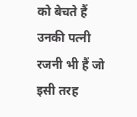को बेचते हैं उनकी पत्नी रजनी भी हैं जो इसी तरह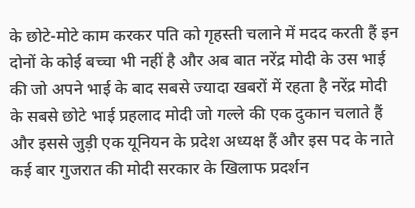के छोटे-मोटे काम करकर पति को गृहस्ती चलाने में मदद करती हैं इन दोनों के कोई बच्चा भी नहीं है और अब बात नरेंद्र मोदी के उस भाई की जो अपने भाई के बाद सबसे ज्यादा खबरों में रहता है नरेंद्र मोदी के सबसे छोटे भाई प्रहलाद मोदी जो गल्ले की एक दुकान चलाते हैं और इससे जुड़ी एक यूनियन के प्रदेश अध्यक्ष हैं और इस पद के नाते कई बार गुजरात की मोदी सरकार के खिलाफ प्रदर्शन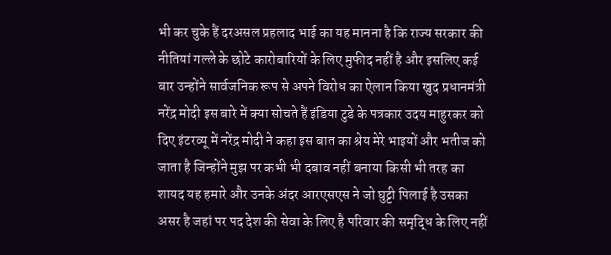भी कर चुके हैं दरअसल प्रहलाद भाई का यह मानना है कि राज्य सरकार की नीतियां गल्ले के छोटे कारोबारियों के लिए मुफीद नहीं है और इसलिए कई बार उन्होंने सार्वजनिक रूप से अपने विरोध का ऐलान किया खुद प्रधानमंत्री नरेंद्र मोदी इस बारे में क्या सोचते हैं इंडिया टुडे के पत्रकार उदय माहुरकर को दिए इंटरव्यू में नरेंद्र मोदी ने कहा इस बात का श्रेय मेरे भाइयों और भतीज को जाता है जिन्होंने मुझ पर कभी भी दबाव नहीं बनाया किसी भी तरह का शायद यह हमारे और उनके अंदर आरएसएस ने जो घुट्टी पिलाई है उसका असर है जहां पर पद देश की सेवा के लिए है परिवार की समृद्धि के लिए नहीं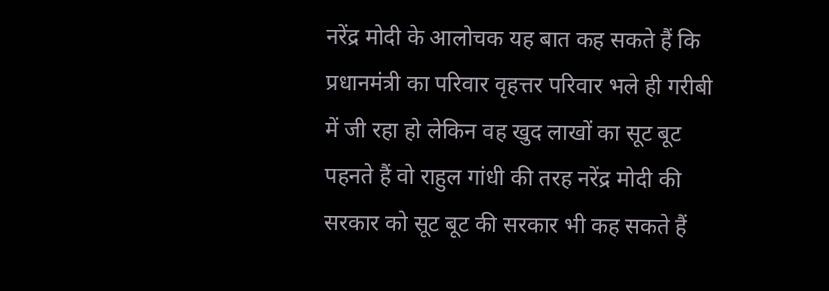नरेंद्र मोदी के आलोचक यह बात कह सकते हैं कि प्रधानमंत्री का परिवार वृहत्तर परिवार भले ही गरीबी में जी रहा हो लेकिन वह खुद लाखों का सूट बूट पहनते हैं वो राहुल गांधी की तरह नरेंद्र मोदी की सरकार को सूट बूट की सरकार भी कह सकते हैं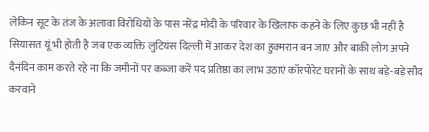लेकिन सूट के तंज के अलावा विरोधियों के पास नरेंद्र मोदी के परिवार के खिलाफ कहने के लिए कुछ भी नहीं है सियासत यूं भी होती है जब एक व्यक्ति लुटियंस दिल्ली में आकर देश का हुक्मरान बन जाए और बाकी लोग अपने दैनंदिन काम करते रहे ना कि जमीनों पर कब्जा करें पद प्रतिष्ठा का लाभ उठाएं कॉरपोरेट घरानों के साथ बड़े-बड़े सौद करवाने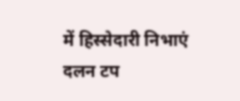में हिस्सेदारी निभाएं दलन टप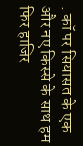. कॉ पर सियासत के एक और नए किस्से के साथ हम फिर हाजिर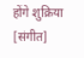होंगे शुक्रिया [संगीत]